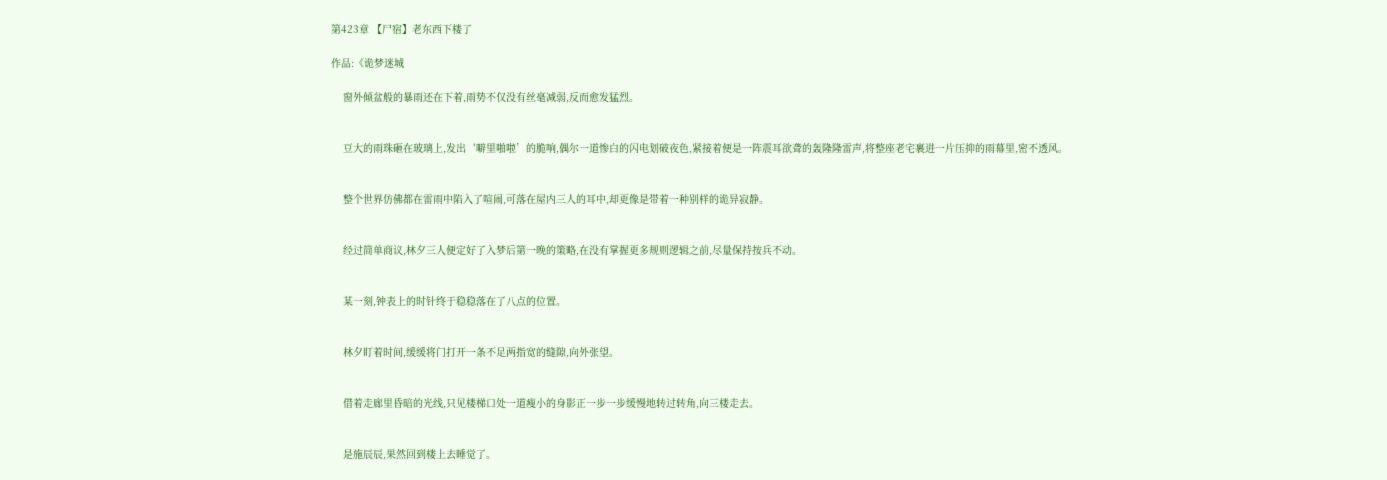第423章 【尸宿】老东西下楼了

作品:《诡梦迷城

    窗外倾盆般的暴雨还在下着,雨势不仅没有丝毫减弱,反而愈发猛烈。


    豆大的雨珠砸在玻璃上,发出‘噼里啪啦’的脆响,偶尔一道惨白的闪电划破夜色,紧接着便是一阵震耳欲聋的轰隆隆雷声,将整座老宅裹进一片压抑的雨幕里,密不透风。


    整个世界仿佛都在雷雨中陷入了喧闹,可落在屋内三人的耳中,却更像是带着一种别样的诡异寂静。


    经过简单商议,林夕三人便定好了入梦后第一晚的策略,在没有掌握更多规则逻辑之前,尽量保持按兵不动。


    某一刻,钟表上的时针终于稳稳落在了八点的位置。


    林夕盯着时间,缓缓将门打开一条不足两指宽的缝隙,向外张望。


    借着走廊里昏暗的光线,只见楼梯口处一道瘦小的身影正一步一步缓慢地转过转角,向三楼走去。


    是施辰辰,果然回到楼上去睡觉了。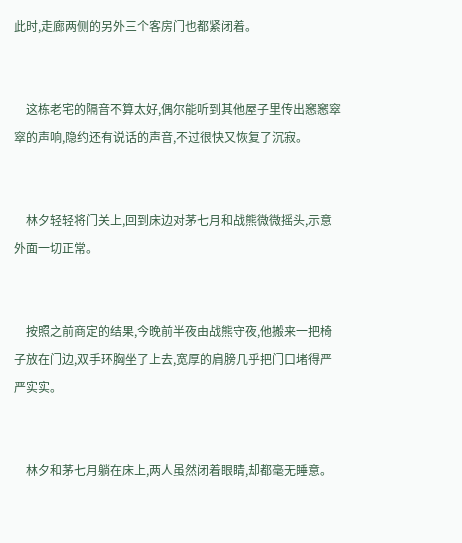此时,走廊两侧的另外三个客房门也都紧闭着。


    这栋老宅的隔音不算太好,偶尔能听到其他屋子里传出窸窸窣窣的声响,隐约还有说话的声音,不过很快又恢复了沉寂。


    林夕轻轻将门关上,回到床边对茅七月和战熊微微摇头,示意外面一切正常。


    按照之前商定的结果,今晚前半夜由战熊守夜,他搬来一把椅子放在门边,双手环胸坐了上去,宽厚的肩膀几乎把门口堵得严严实实。


    林夕和茅七月躺在床上,两人虽然闭着眼睛,却都毫无睡意。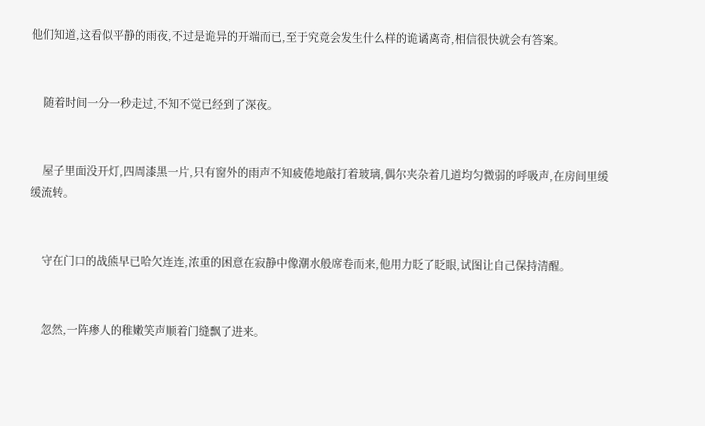他们知道,这看似平静的雨夜,不过是诡异的开端而已,至于究竟会发生什么样的诡谲离奇,相信很快就会有答案。


    随着时间一分一秒走过,不知不觉已经到了深夜。


    屋子里面没开灯,四周漆黑一片,只有窗外的雨声不知疲倦地敲打着玻璃,偶尔夹杂着几道均匀微弱的呼吸声,在房间里缓缓流转。


    守在门口的战熊早已哈欠连连,浓重的困意在寂静中像潮水般席卷而来,他用力眨了眨眼,试图让自己保持清醒。


    忽然,一阵瘆人的稚嫩笑声顺着门缝飘了进来。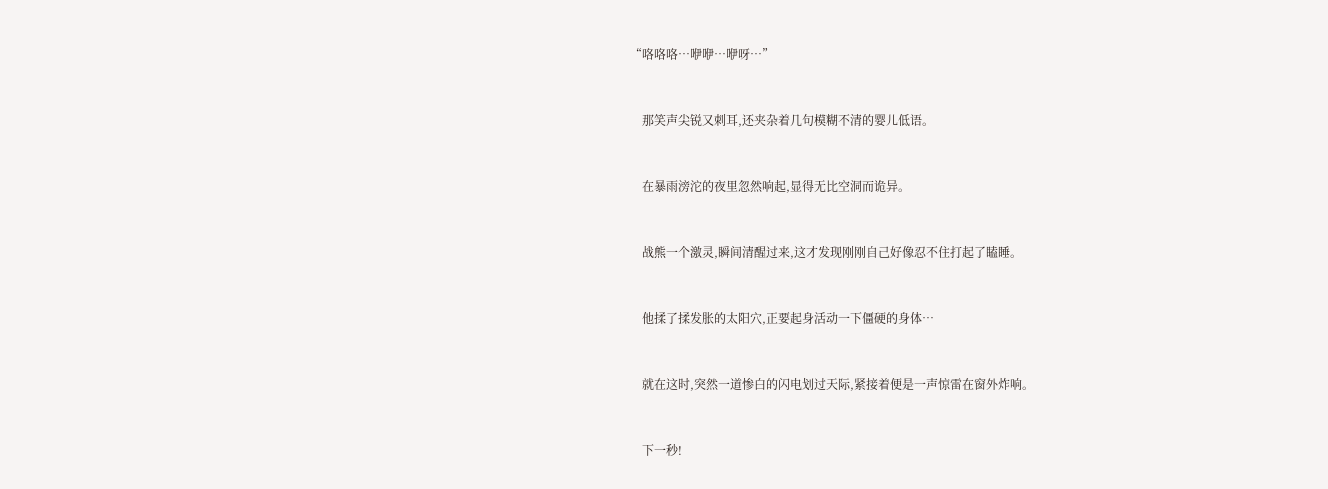“咯咯咯…咿咿…咿呀…”


    那笑声尖锐又刺耳,还夹杂着几句模糊不清的婴儿低语。


    在暴雨滂沱的夜里忽然响起,显得无比空洞而诡异。


    战熊一个激灵,瞬间清醒过来,这才发现刚刚自己好像忍不住打起了瞌睡。


    他揉了揉发胀的太阳穴,正要起身活动一下僵硬的身体…


    就在这时,突然一道惨白的闪电划过天际,紧接着便是一声惊雷在窗外炸响。


    下一秒!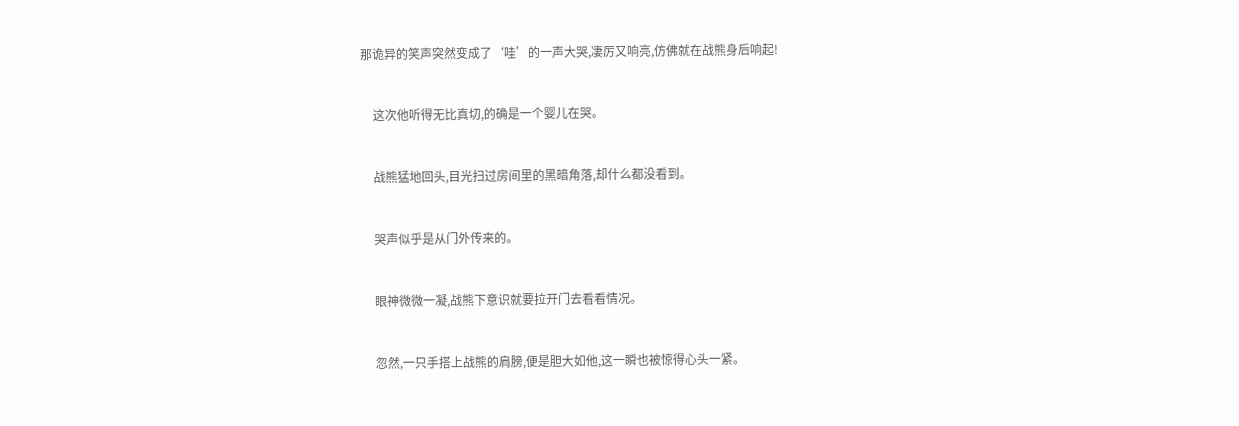那诡异的笑声突然变成了‘哇’的一声大哭,凄厉又响亮,仿佛就在战熊身后响起!


    这次他听得无比真切,的确是一个婴儿在哭。


    战熊猛地回头,目光扫过房间里的黑暗角落,却什么都没看到。


    哭声似乎是从门外传来的。


    眼神微微一凝,战熊下意识就要拉开门去看看情况。


    忽然,一只手搭上战熊的肩膀,便是胆大如他,这一瞬也被惊得心头一紧。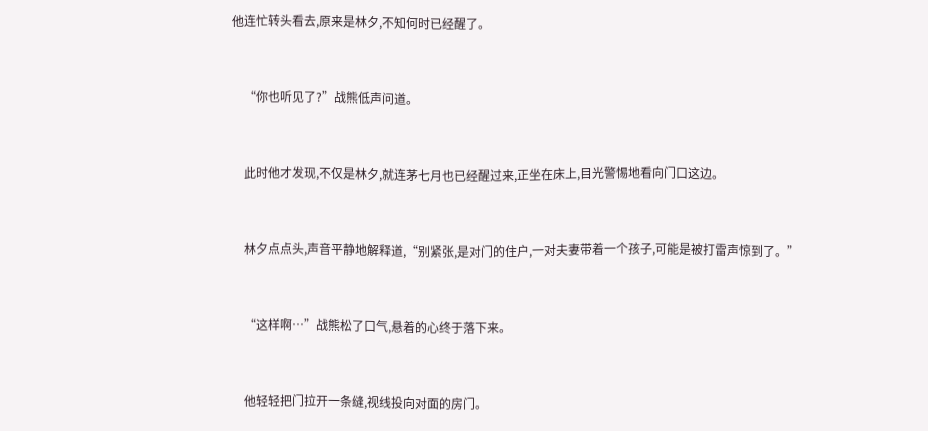他连忙转头看去,原来是林夕,不知何时已经醒了。


    “你也听见了?”战熊低声问道。


    此时他才发现,不仅是林夕,就连茅七月也已经醒过来,正坐在床上,目光警惕地看向门口这边。


    林夕点点头,声音平静地解释道,“别紧张,是对门的住户,一对夫妻带着一个孩子,可能是被打雷声惊到了。”


    “这样啊…”战熊松了口气,悬着的心终于落下来。


    他轻轻把门拉开一条缝,视线投向对面的房门。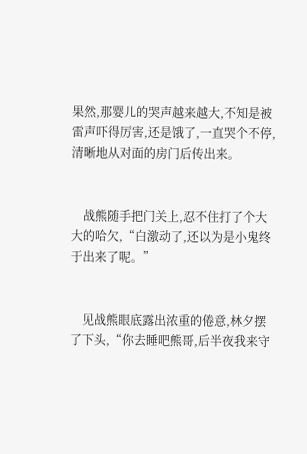果然,那婴儿的哭声越来越大,不知是被雷声吓得厉害,还是饿了,一直哭个不停,清晰地从对面的房门后传出来。


    战熊随手把门关上,忍不住打了个大大的哈欠,“白激动了,还以为是小鬼终于出来了呢。”


    见战熊眼底露出浓重的倦意,林夕摆了下头,“你去睡吧熊哥,后半夜我来守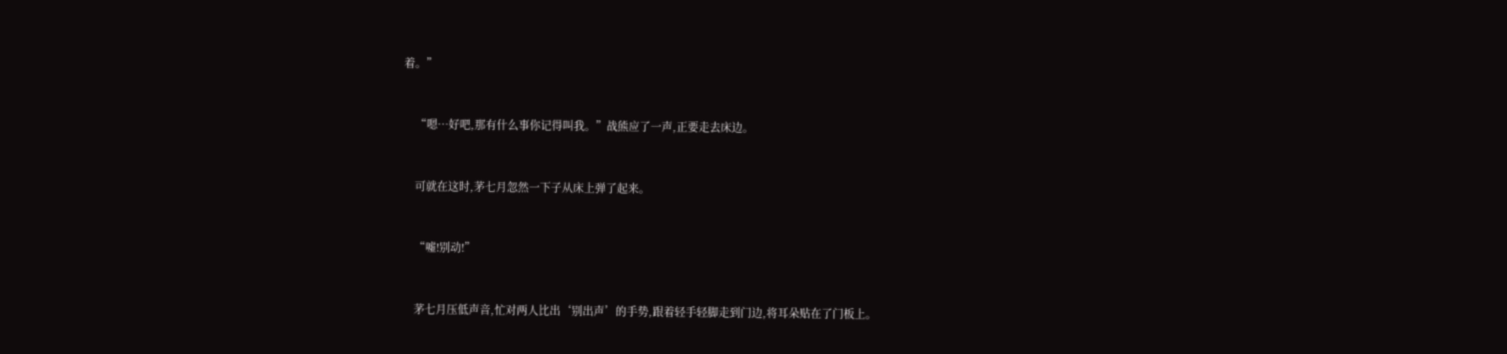着。”


    “嗯…好吧,那有什么事你记得叫我。”战熊应了一声,正要走去床边。


    可就在这时,茅七月忽然一下子从床上弹了起来。


    “嘘!别动!”


    茅七月压低声音,忙对两人比出‘别出声’的手势,跟着轻手轻脚走到门边,将耳朵贴在了门板上。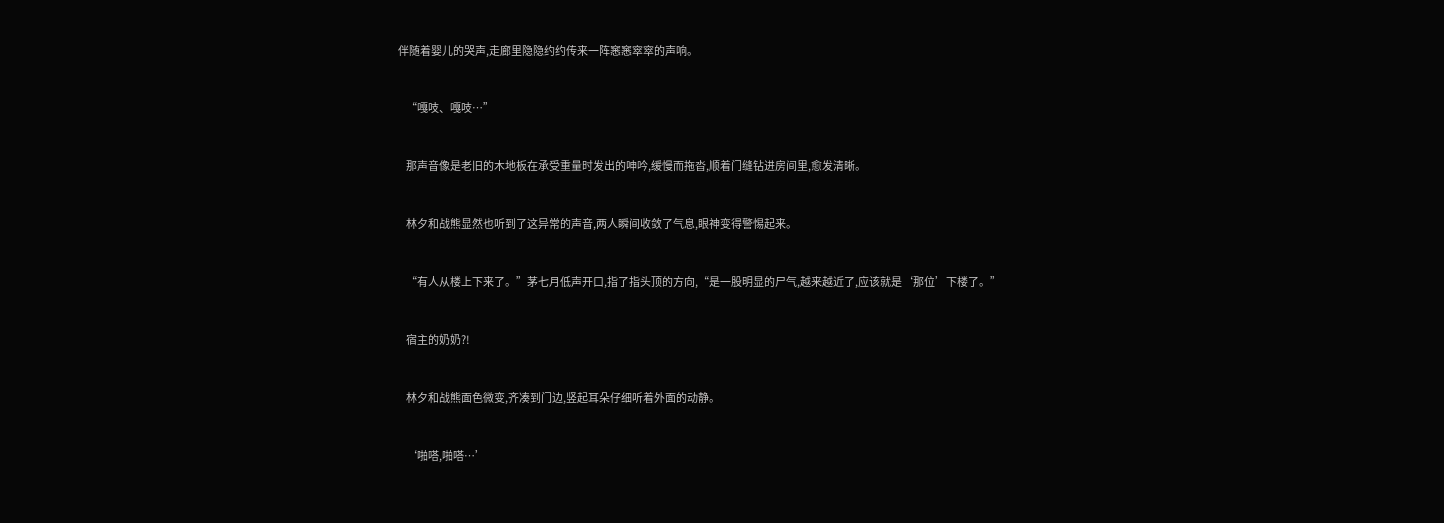伴随着婴儿的哭声,走廊里隐隐约约传来一阵窸窸窣窣的声响。


    “嘎吱、嘎吱…”


    那声音像是老旧的木地板在承受重量时发出的呻吟,缓慢而拖沓,顺着门缝钻进房间里,愈发清晰。


    林夕和战熊显然也听到了这异常的声音,两人瞬间收敛了气息,眼神变得警惕起来。


    “有人从楼上下来了。”茅七月低声开口,指了指头顶的方向,“是一股明显的尸气,越来越近了,应该就是‘那位’下楼了。”


    宿主的奶奶?!


    林夕和战熊面色微变,齐凑到门边,竖起耳朵仔细听着外面的动静。


    ‘啪嗒,啪嗒…’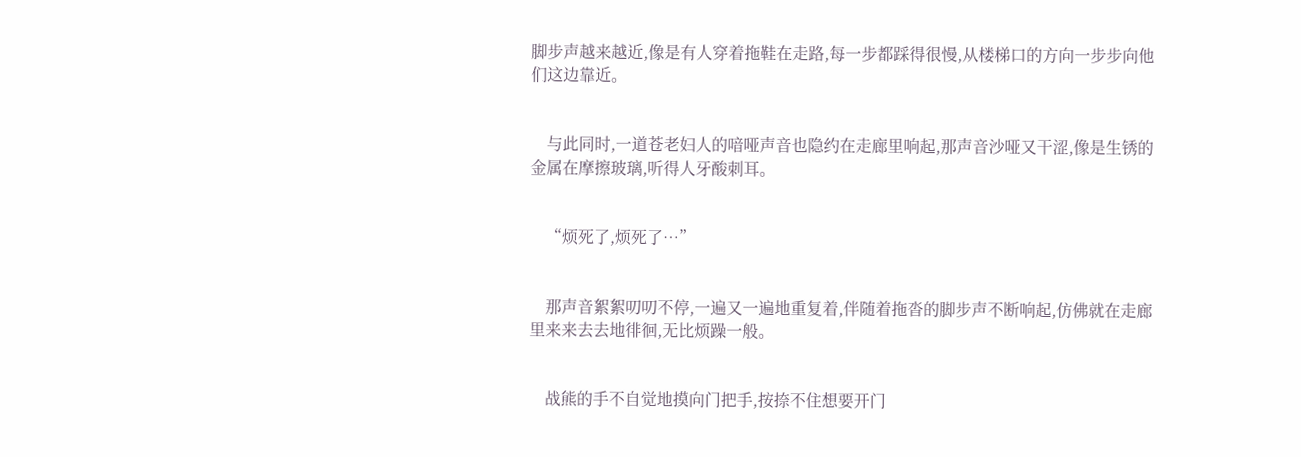脚步声越来越近,像是有人穿着拖鞋在走路,每一步都踩得很慢,从楼梯口的方向一步步向他们这边靠近。


    与此同时,一道苍老妇人的喑哑声音也隐约在走廊里响起,那声音沙哑又干涩,像是生锈的金属在摩擦玻璃,听得人牙酸刺耳。


    “烦死了,烦死了…”


    那声音絮絮叨叨不停,一遍又一遍地重复着,伴随着拖沓的脚步声不断响起,仿佛就在走廊里来来去去地徘徊,无比烦躁一般。


    战熊的手不自觉地摸向门把手,按捺不住想要开门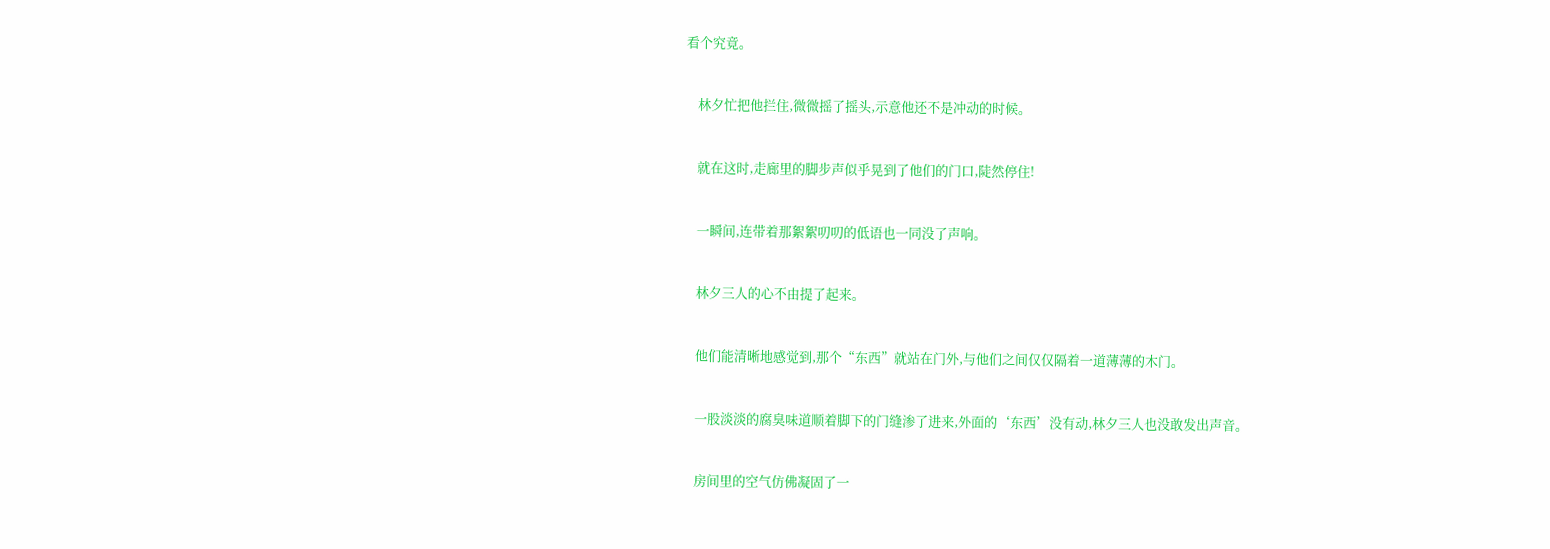看个究竟。


    林夕忙把他拦住,微微摇了摇头,示意他还不是冲动的时候。


    就在这时,走廊里的脚步声似乎晃到了他们的门口,陡然停住!


    一瞬间,连带着那絮絮叨叨的低语也一同没了声响。


    林夕三人的心不由提了起来。


    他们能清晰地感觉到,那个“东西”就站在门外,与他们之间仅仅隔着一道薄薄的木门。


    一股淡淡的腐臭味道顺着脚下的门缝渗了进来,外面的‘东西’没有动,林夕三人也没敢发出声音。


    房间里的空气仿佛凝固了一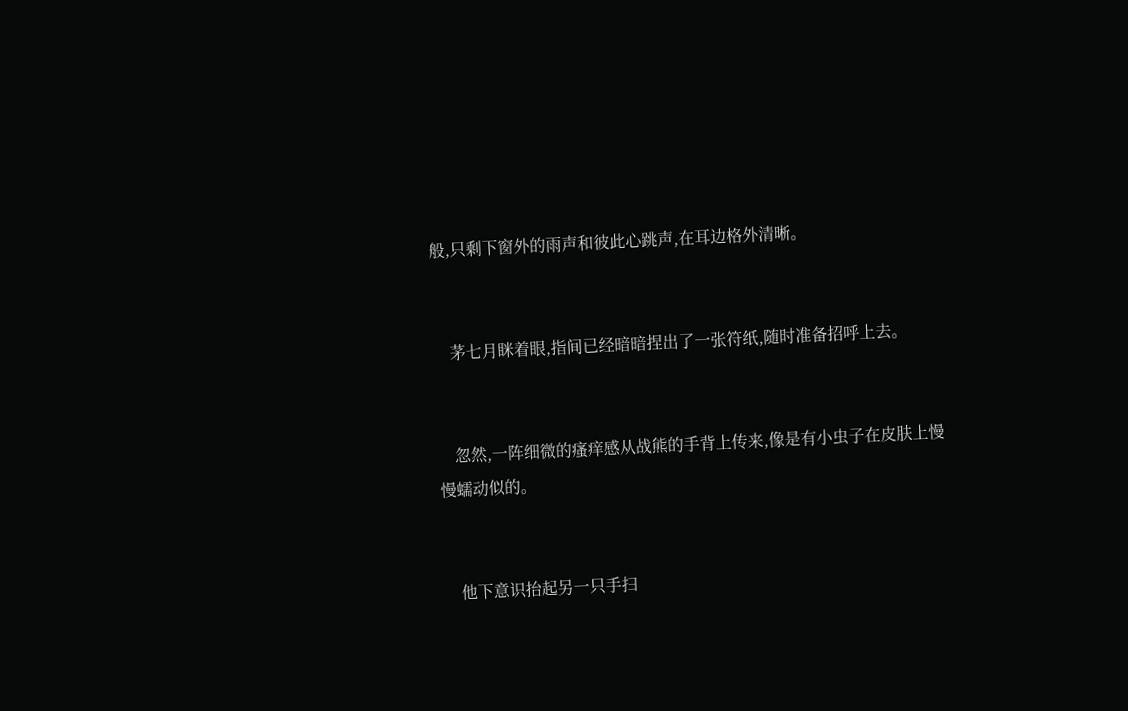般,只剩下窗外的雨声和彼此心跳声,在耳边格外清晰。


    茅七月眯着眼,指间已经暗暗捏出了一张符纸,随时准备招呼上去。


    忽然,一阵细微的瘙痒感从战熊的手背上传来,像是有小虫子在皮肤上慢慢蠕动似的。


    他下意识抬起另一只手扫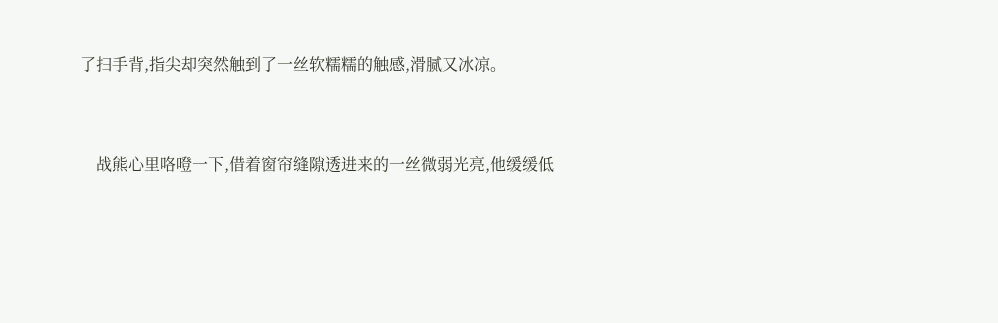了扫手背,指尖却突然触到了一丝软糯糯的触感,滑腻又冰凉。


    战熊心里咯噔一下,借着窗帘缝隙透进来的一丝微弱光亮,他缓缓低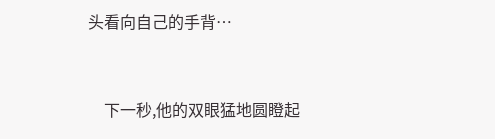头看向自己的手背…


    下一秒,他的双眼猛地圆瞪起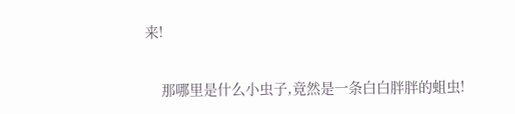来!


    那哪里是什么小虫子,竟然是一条白白胖胖的蛆虫!